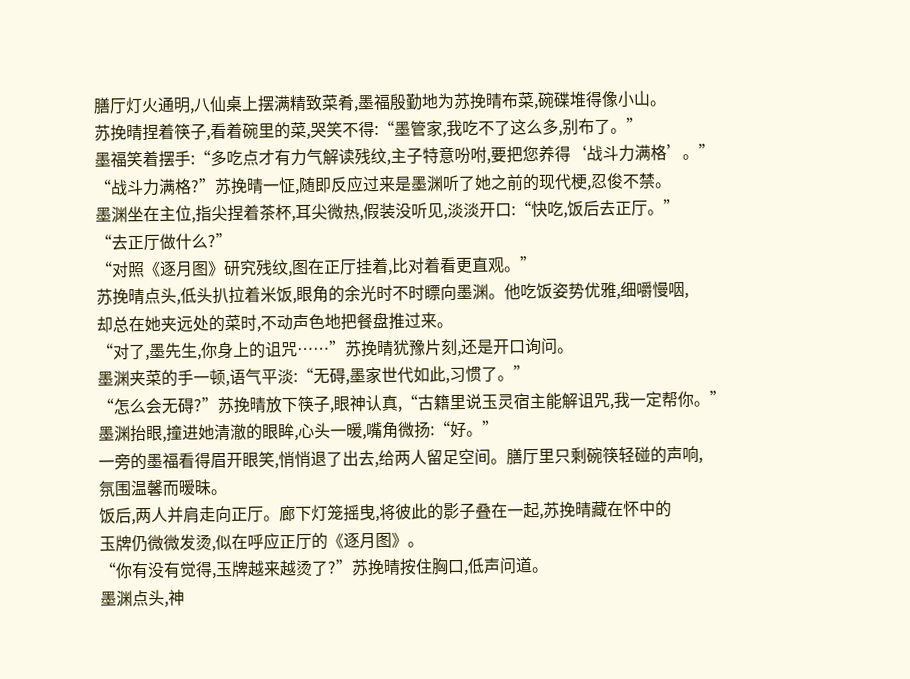膳厅灯火通明,八仙桌上摆满精致菜肴,墨福殷勤地为苏挽晴布菜,碗碟堆得像小山。
苏挽晴捏着筷子,看着碗里的菜,哭笑不得:“墨管家,我吃不了这么多,别布了。”
墨福笑着摆手:“多吃点才有力气解读残纹,主子特意吩咐,要把您养得‘战斗力满格’。”
“战斗力满格?”苏挽晴一怔,随即反应过来是墨渊听了她之前的现代梗,忍俊不禁。
墨渊坐在主位,指尖捏着茶杯,耳尖微热,假装没听见,淡淡开口:“快吃,饭后去正厅。”
“去正厅做什么?”
“对照《逐月图》研究残纹,图在正厅挂着,比对着看更直观。”
苏挽晴点头,低头扒拉着米饭,眼角的余光时不时瞟向墨渊。他吃饭姿势优雅,细嚼慢咽,
却总在她夹远处的菜时,不动声色地把餐盘推过来。
“对了,墨先生,你身上的诅咒……”苏挽晴犹豫片刻,还是开口询问。
墨渊夹菜的手一顿,语气平淡:“无碍,墨家世代如此,习惯了。”
“怎么会无碍?”苏挽晴放下筷子,眼神认真,“古籍里说玉灵宿主能解诅咒,我一定帮你。”
墨渊抬眼,撞进她清澈的眼眸,心头一暖,嘴角微扬:“好。”
一旁的墨福看得眉开眼笑,悄悄退了出去,给两人留足空间。膳厅里只剩碗筷轻碰的声响,
氛围温馨而暧昧。
饭后,两人并肩走向正厅。廊下灯笼摇曳,将彼此的影子叠在一起,苏挽晴藏在怀中的
玉牌仍微微发烫,似在呼应正厅的《逐月图》。
“你有没有觉得,玉牌越来越烫了?”苏挽晴按住胸口,低声问道。
墨渊点头,神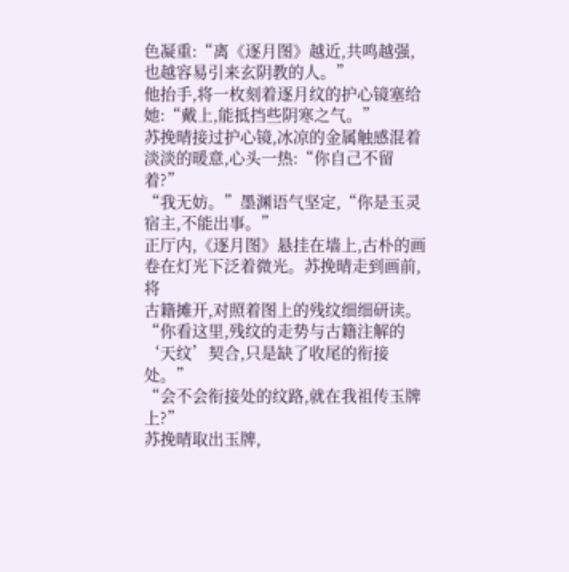色凝重:“离《逐月图》越近,共鸣越强,也越容易引来玄阴教的人。”
他抬手,将一枚刻着逐月纹的护心镜塞给她:“戴上,能抵挡些阴寒之气。”
苏挽晴接过护心镜,冰凉的金属触感混着淡淡的暖意,心头一热:“你自己不留着?”
“我无妨。”墨渊语气坚定,“你是玉灵宿主,不能出事。”
正厅内,《逐月图》悬挂在墙上,古朴的画卷在灯光下泛着微光。苏挽晴走到画前,将
古籍摊开,对照着图上的残纹细细研读。
“你看这里,残纹的走势与古籍注解的‘天纹’契合,只是缺了收尾的衔接处。”
“会不会衔接处的纹路,就在我祖传玉牌上?”
苏挽晴取出玉牌,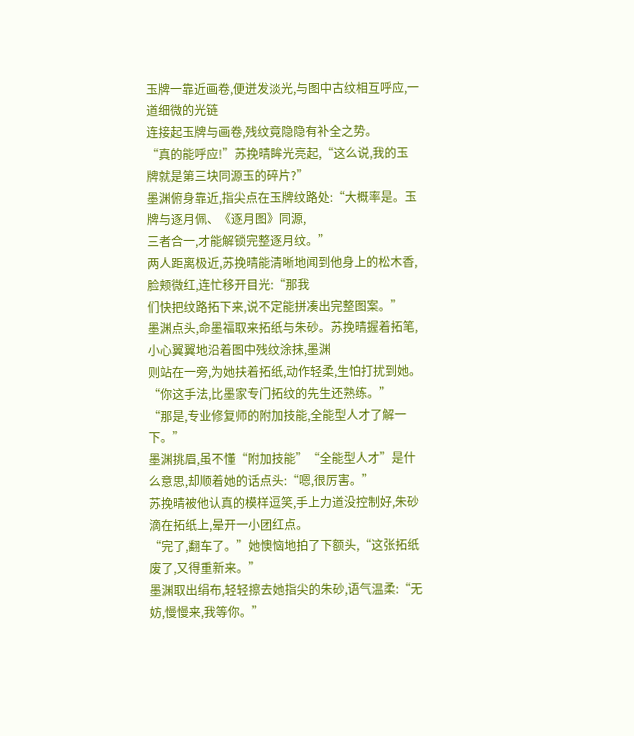玉牌一靠近画卷,便迸发淡光,与图中古纹相互呼应,一道细微的光链
连接起玉牌与画卷,残纹竟隐隐有补全之势。
“真的能呼应!”苏挽晴眸光亮起,“这么说,我的玉牌就是第三块同源玉的碎片?”
墨渊俯身靠近,指尖点在玉牌纹路处:“大概率是。玉牌与逐月佩、《逐月图》同源,
三者合一,才能解锁完整逐月纹。”
两人距离极近,苏挽晴能清晰地闻到他身上的松木香,脸颊微红,连忙移开目光:“那我
们快把纹路拓下来,说不定能拼凑出完整图案。”
墨渊点头,命墨福取来拓纸与朱砂。苏挽晴握着拓笔,小心翼翼地沿着图中残纹涂抹,墨渊
则站在一旁,为她扶着拓纸,动作轻柔,生怕打扰到她。
“你这手法,比墨家专门拓纹的先生还熟练。”
“那是,专业修复师的附加技能,全能型人才了解一下。”
墨渊挑眉,虽不懂“附加技能”“全能型人才”是什么意思,却顺着她的话点头:“嗯,很厉害。”
苏挽晴被他认真的模样逗笑,手上力道没控制好,朱砂滴在拓纸上,晕开一小团红点。
“完了,翻车了。”她懊恼地拍了下额头,“这张拓纸废了,又得重新来。”
墨渊取出绢布,轻轻擦去她指尖的朱砂,语气温柔:“无妨,慢慢来,我等你。”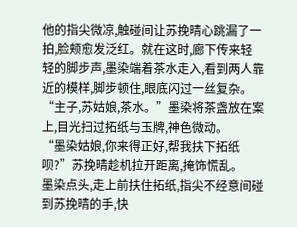他的指尖微凉,触碰间让苏挽晴心跳漏了一拍,脸颊愈发泛红。就在这时,廊下传来轻
轻的脚步声,墨染端着茶水走入,看到两人靠近的模样,脚步顿住,眼底闪过一丝复杂。
“主子,苏姑娘,茶水。”墨染将茶盏放在案上,目光扫过拓纸与玉牌,神色微动。
“墨染姑娘,你来得正好,帮我扶下拓纸呗?”苏挽晴趁机拉开距离,掩饰慌乱。
墨染点头,走上前扶住拓纸,指尖不经意间碰到苏挽晴的手,快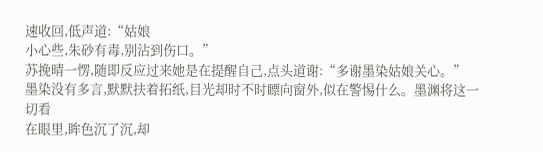速收回,低声道:“姑娘
小心些,朱砂有毒,别沾到伤口。”
苏挽晴一愣,随即反应过来她是在提醒自己,点头道谢:“多谢墨染姑娘关心。”
墨染没有多言,默默扶着拓纸,目光却时不时瞟向窗外,似在警惕什么。墨渊将这一切看
在眼里,眸色沉了沉,却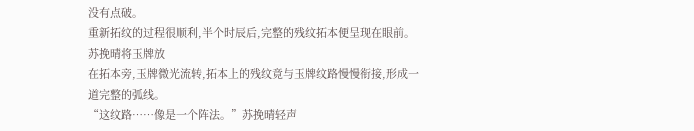没有点破。
重新拓纹的过程很顺利,半个时辰后,完整的残纹拓本便呈现在眼前。苏挽晴将玉牌放
在拓本旁,玉牌微光流转,拓本上的残纹竟与玉牌纹路慢慢衔接,形成一道完整的弧线。
“这纹路……像是一个阵法。”苏挽晴轻声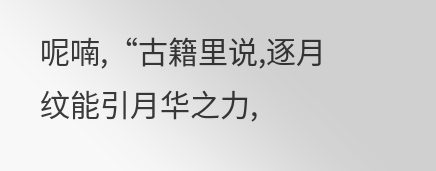呢喃,“古籍里说,逐月纹能引月华之力,